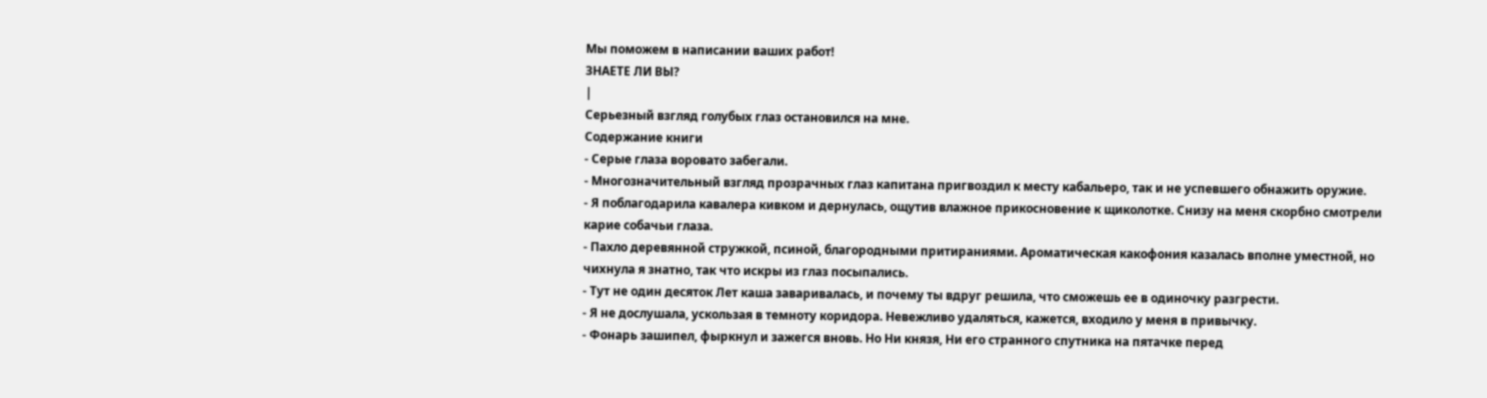Мы поможем в написании ваших работ!
ЗНАЕТЕ ЛИ ВЫ?
|
Серьезный взгляд голубых глаз остановился на мне.
Содержание книги
- Серые глаза воровато забегали.
- Многозначительный взгляд прозрачных глаз капитана пригвоздил к месту кабальеро, так и не успевшего обнажить оружие.
- Я поблагодарила кавалера кивком и дернулась, ощутив влажное прикосновение к щиколотке. Снизу на меня скорбно смотрели карие собачьи глаза.
- Пахло деревянной стружкой, псиной, благородными притираниями. Ароматическая какофония казалась вполне уместной, но чихнула я знатно, так что искры из глаз посыпались.
- Тут не один десяток Лет каша заваривалась, и почему ты вдруг решила, что сможешь ее в одиночку разгрести.
- Я не дослушала, ускользая в темноту коридора. Невежливо удаляться, кажется, входило у меня в привычку.
- Фонарь зашипел, фыркнул и зажегся вновь. Но Ни князя, Ни его странного спутника на пятачке перед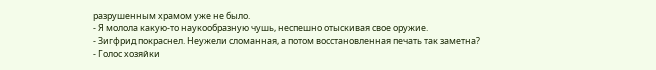разрушенным храмом уже не было.
- Я молола какую-то наукообразную чушь, неспешно отыскивая свое оружие.
- Зигфрид покраснел. Неужели сломанная, а потом восстановленная печать так заметна?
- Голос хозяйки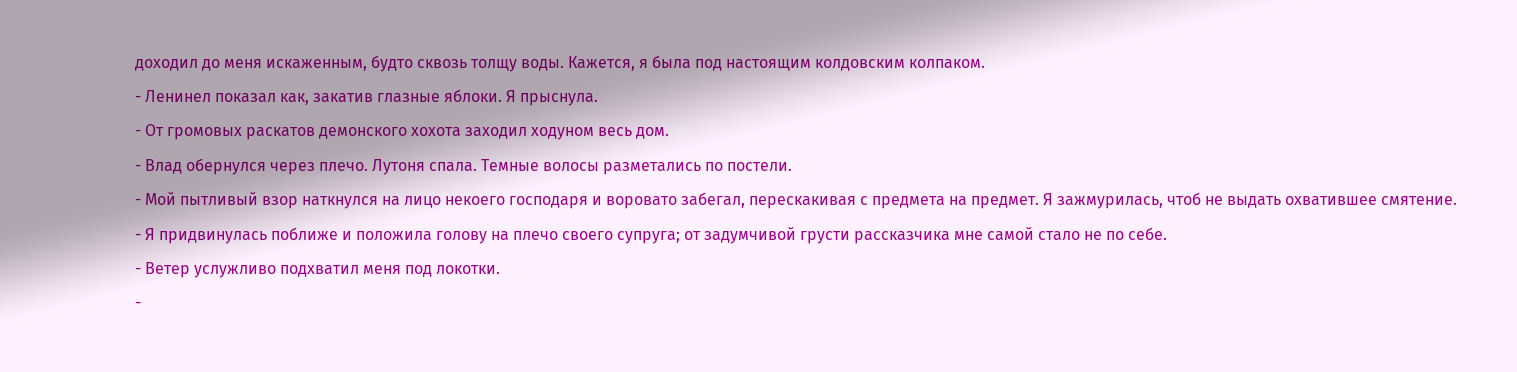доходил до меня искаженным, будто сквозь толщу воды. Кажется, я была под настоящим колдовским колпаком.
- Ленинел показал как, закатив глазные яблоки. Я прыснула.
- От громовых раскатов демонского хохота заходил ходуном весь дом.
- Влад обернулся через плечо. Лутоня спала. Темные волосы разметались по постели.
- Мой пытливый взор наткнулся на лицо некоего господаря и воровато забегал, перескакивая с предмета на предмет. Я зажмурилась, чтоб не выдать охватившее смятение.
- Я придвинулась поближе и положила голову на плечо своего супруга; от задумчивой грусти рассказчика мне самой стало не по себе.
- Ветер услужливо подхватил меня под локотки.
-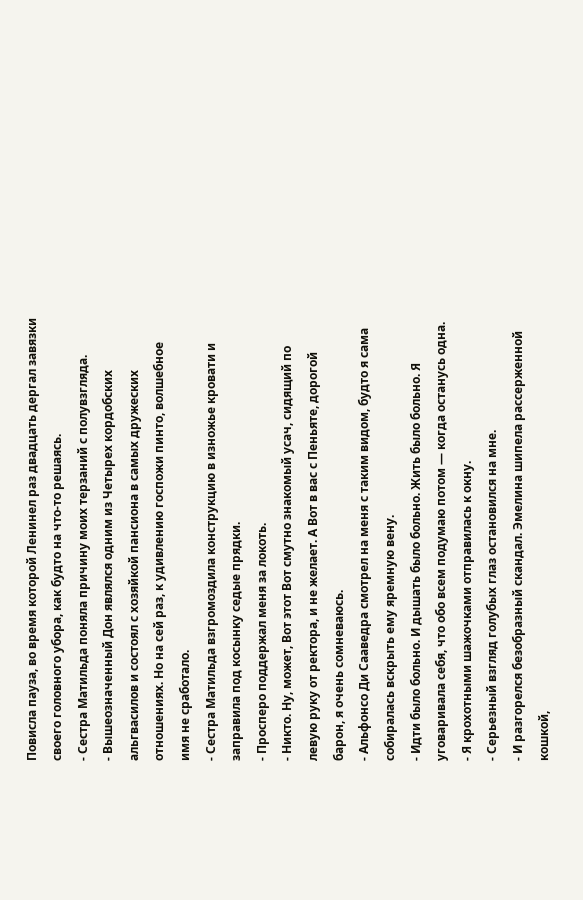Повисла пауза, во время которой Ленинел раз двадцать дергал завязки своего головного убора, как будто на что-то решаясь.
- Сестра Матильда поняла причину моих терзаний с полувзгляда.
- Вышеозначенный Дон являлся одним из Четырех кордобских альгвасилов и состоял с хозяйкой пансиона в самых дружеских отношениях. Но на сей раз, к удивлению госпожи пинто, волшебное имя не сработало.
- Сестра Матильда взгромоздила конструкцию в изножье кровати и заправила под косынку седые прядки.
- Просперо поддержал меня за локоть.
- Никто. Ну, может, Вот этот Вот смутно знакомый усач, сидящий по левую руку от ректора, и не желает. А Вот в вас с Пеньяте, дорогой барон, я очень сомневаюсь.
- Альфонсо Ди Сааведра смотрел на меня с таким видом, будто я сама собиралась вскрыть ему яремную вену.
- Идти было больно. И дышать было больно. Жить было больно. Я уговаривала себя, что обо всем подумаю потом — когда останусь одна.
- Я крохотными шажочками отправилась к окну.
- Серьезный взгляд голубых глаз остановился на мне.
- И разгорелся безобразный скандал. Эмелина шипела рассерженной кошкой,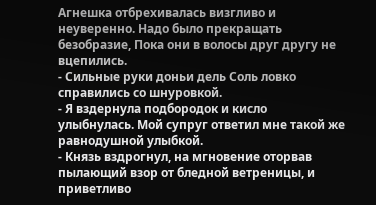Агнешка отбрехивалась визгливо и неуверенно. Надо было прекращать безобразие, Пока они в волосы друг другу не вцепились.
- Сильные руки доньи дель Соль ловко справились со шнуровкой.
- Я вздернула подбородок и кисло улыбнулась. Мой супруг ответил мне такой же равнодушной улыбкой.
- Князь вздрогнул, на мгновение оторвав пылающий взор от бледной ветреницы, и приветливо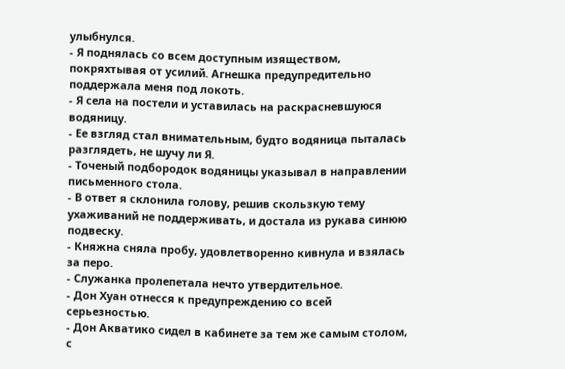улыбнулся.
- Я поднялась со всем доступным изяществом, покряхтывая от усилий. Агнешка предупредительно поддержала меня под локоть.
- Я села на постели и уставилась на раскрасневшуюся водяницу.
- Ее взгляд стал внимательным, будто водяница пыталась разглядеть, не шучу ли Я.
- Точеный подбородок водяницы указывал в направлении письменного стола.
- В ответ я склонила голову, решив скользкую тему ухаживаний не поддерживать, и достала из рукава синюю подвеску.
- Княжна сняла пробу, удовлетворенно кивнула и взялась за перо.
- Служанка пролепетала нечто утвердительное.
- Дон Хуан отнесся к предупреждению со всей серьезностью.
- Дон Акватико сидел в кабинете за тем же самым столом, с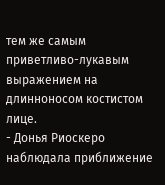тем же самым приветливо-лукавым выражением на длинноносом костистом лице.
- Донья Риоскеро наблюдала приближение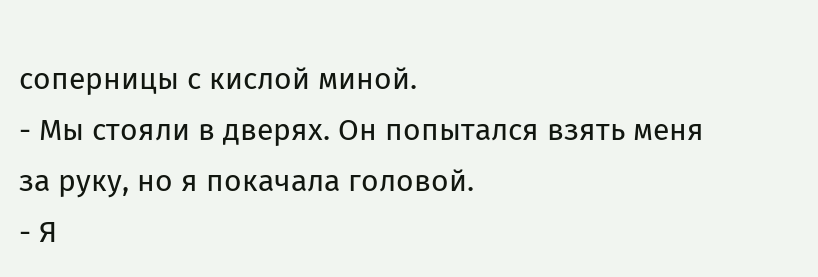соперницы с кислой миной.
- Мы стояли в дверях. Он попытался взять меня за руку, но я покачала головой.
- Я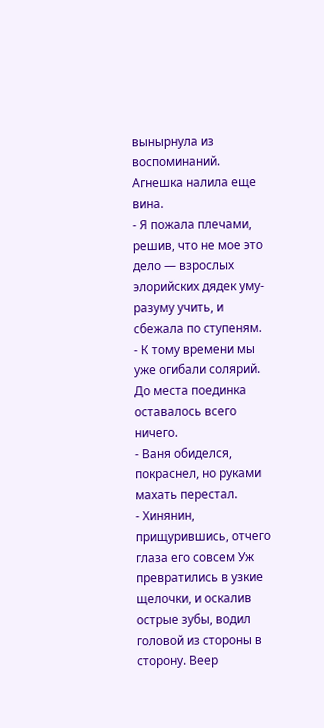вынырнула из воспоминаний. Агнешка налила еще вина.
- Я пожала плечами, решив, что не мое это дело — взрослых элорийских дядек уму-разуму учить, и сбежала по ступеням.
- К тому времени мы уже огибали солярий. До места поединка оставалось всего ничего.
- Ваня обиделся, покраснел, но руками махать перестал.
- Хинянин, прищурившись, отчего глаза его совсем Уж превратились в узкие щелочки, и оскалив острые зубы, водил головой из стороны в сторону. Веер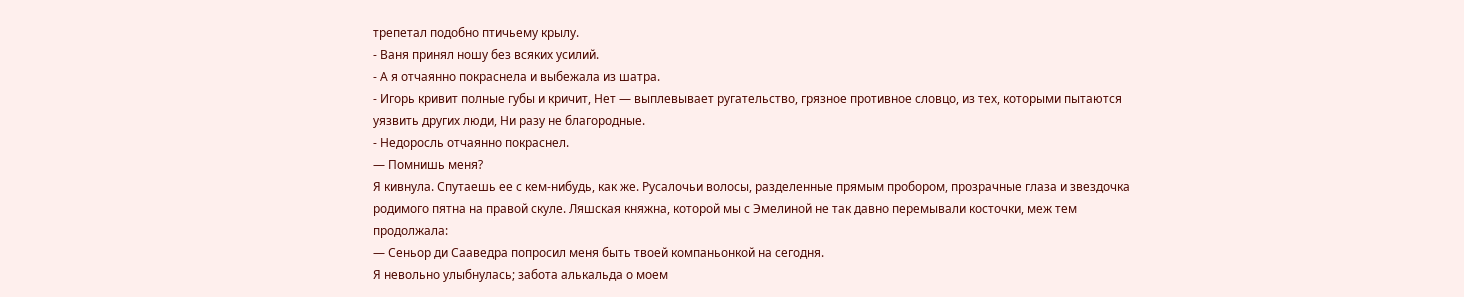трепетал подобно птичьему крылу.
- Ваня принял ношу без всяких усилий.
- А я отчаянно покраснела и выбежала из шатра.
- Игорь кривит полные губы и кричит, Нет — выплевывает ругательство, грязное противное словцо, из тех, которыми пытаются уязвить других люди, Ни разу не благородные.
- Недоросль отчаянно покраснел.
— Помнишь меня?
Я кивнула. Спутаешь ее с кем-нибудь, как же. Русалочьи волосы, разделенные прямым пробором, прозрачные глаза и звездочка родимого пятна на правой скуле. Ляшская княжна, которой мы с Эмелиной не так давно перемывали косточки, меж тем продолжала:
— Сеньор ди Сааведра попросил меня быть твоей компаньонкой на сегодня.
Я невольно улыбнулась; забота алькальда о моем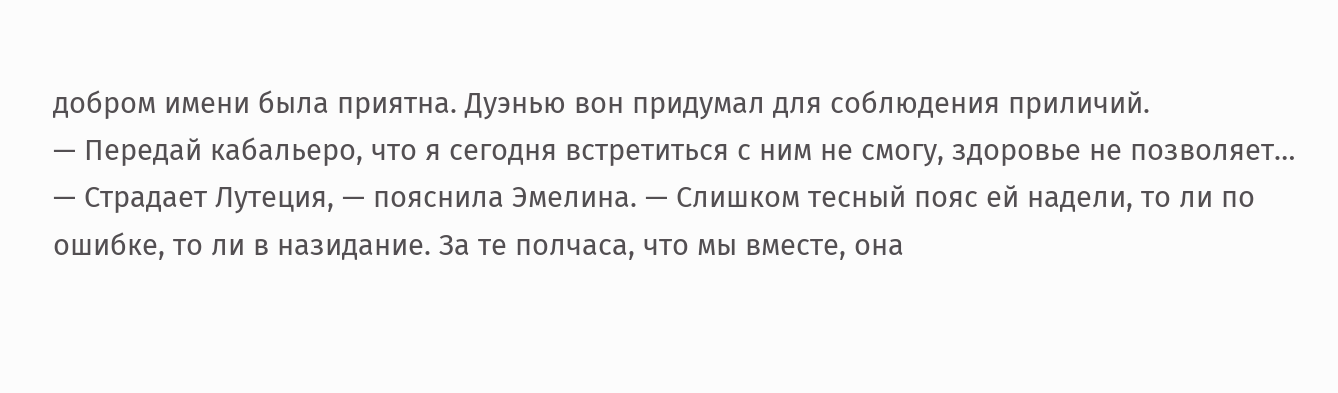добром имени была приятна. Дуэнью вон придумал для соблюдения приличий.
— Передай кабальеро, что я сегодня встретиться с ним не смогу, здоровье не позволяет…
— Страдает Лутеция, — пояснила Эмелина. — Слишком тесный пояс ей надели, то ли по ошибке, то ли в назидание. За те полчаса, что мы вместе, она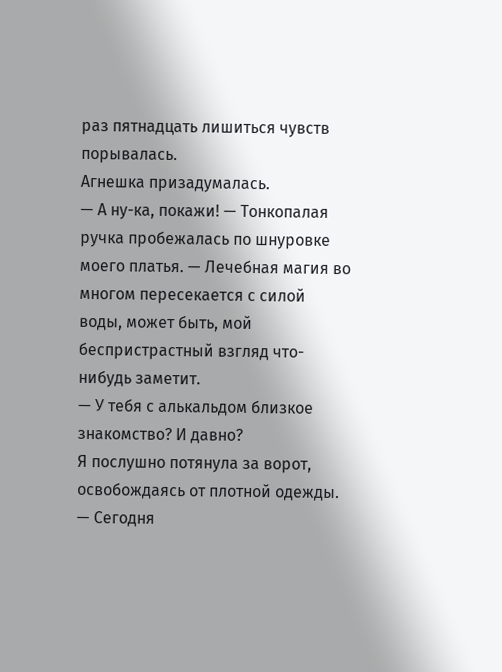раз пятнадцать лишиться чувств порывалась.
Агнешка призадумалась.
— А ну-ка, покажи! — Тонкопалая ручка пробежалась по шнуровке моего платья. — Лечебная магия во многом пересекается с силой воды, может быть, мой беспристрастный взгляд что-нибудь заметит.
— У тебя с алькальдом близкое знакомство? И давно?
Я послушно потянула за ворот, освобождаясь от плотной одежды.
— Сегодня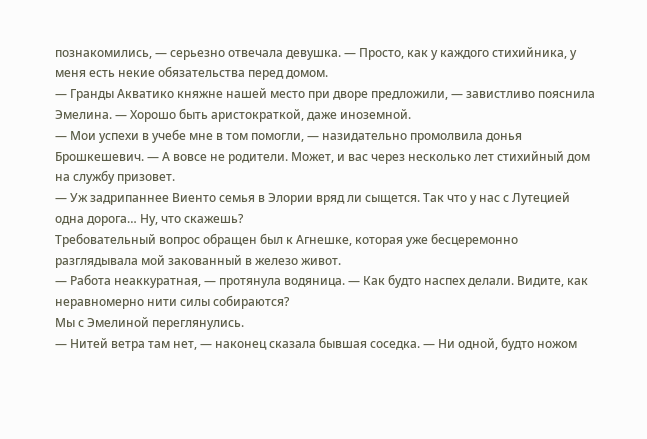познакомились, — серьезно отвечала девушка. — Просто, как у каждого стихийника, у меня есть некие обязательства перед домом.
— Гранды Акватико княжне нашей место при дворе предложили, — завистливо пояснила Эмелина. — Хорошо быть аристократкой, даже иноземной.
— Мои успехи в учебе мне в том помогли, — назидательно промолвила донья Брошкешевич. — А вовсе не родители. Может, и вас через несколько лет стихийный дом на службу призовет.
— Уж задрипаннее Виенто семья в Элории вряд ли сыщется. Так что у нас с Лутецией одна дорога… Ну, что скажешь?
Требовательный вопрос обращен был к Агнешке, которая уже бесцеремонно разглядывала мой закованный в железо живот.
— Работа неаккуратная, — протянула водяница. — Как будто наспех делали. Видите, как неравномерно нити силы собираются?
Мы с Эмелиной переглянулись.
— Нитей ветра там нет, — наконец сказала бывшая соседка. — Ни одной, будто ножом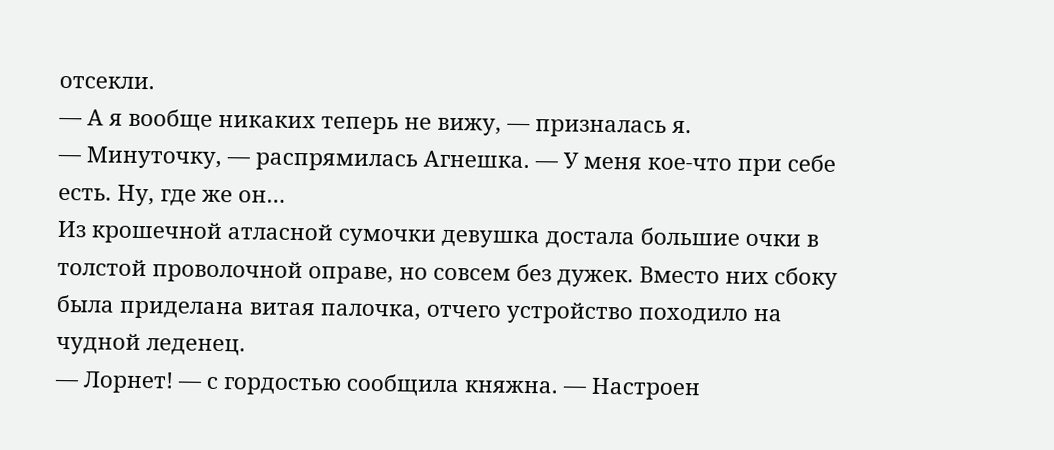отсекли.
— А я вообще никаких теперь не вижу, — призналась я.
— Минуточку, — распрямилась Агнешка. — У меня кое-что при себе есть. Ну, где же он…
Из крошечной атласной сумочки девушка достала большие очки в толстой проволочной оправе, но совсем без дужек. Вместо них сбоку была приделана витая палочка, отчего устройство походило на чудной леденец.
— Лорнет! — с гордостью сообщила княжна. — Настроен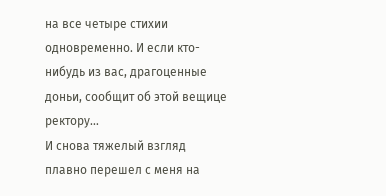на все четыре стихии одновременно. И если кто-нибудь из вас, драгоценные доньи, сообщит об этой вещице ректору…
И снова тяжелый взгляд плавно перешел с меня на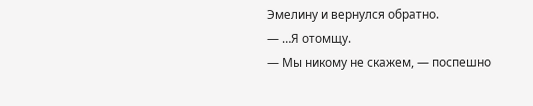Эмелину и вернулся обратно.
— …Я отомщу.
— Мы никому не скажем, — поспешно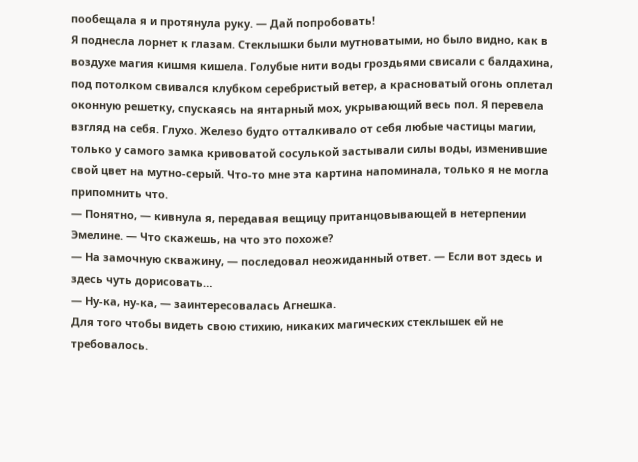пообещала я и протянула руку. — Дай попробовать!
Я поднесла лорнет к глазам. Стеклышки были мутноватыми, но было видно, как в воздухе магия кишмя кишела. Голубые нити воды гроздьями свисали с балдахина, под потолком свивался клубком серебристый ветер, а красноватый огонь оплетал оконную решетку, спускаясь на янтарный мох, укрывающий весь пол. Я перевела взгляд на себя. Глухо. Железо будто отталкивало от себя любые частицы магии, только у самого замка кривоватой сосулькой застывали силы воды, изменившие свой цвет на мутно-серый. Что-то мне эта картина напоминала, только я не могла припомнить что.
— Понятно, — кивнула я, передавая вещицу пританцовывающей в нетерпении Эмелине. — Что скажешь, на что это похоже?
— На замочную скважину, — последовал неожиданный ответ. — Если вот здесь и здесь чуть дорисовать…
— Ну-ка, ну-ка, — заинтересовалась Агнешка.
Для того чтобы видеть свою стихию, никаких магических стеклышек ей не требовалось.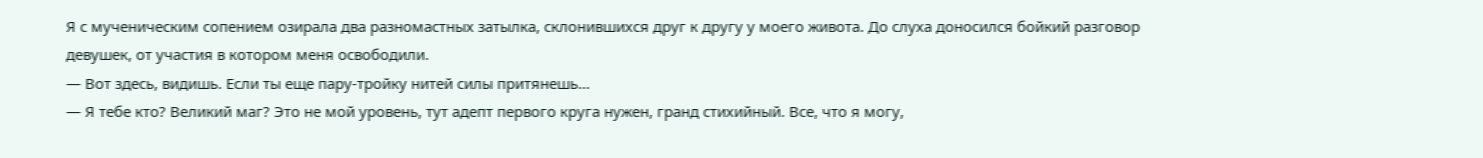Я с мученическим сопением озирала два разномастных затылка, склонившихся друг к другу у моего живота. До слуха доносился бойкий разговор девушек, от участия в котором меня освободили.
— Вот здесь, видишь. Если ты еще пару-тройку нитей силы притянешь…
— Я тебе кто? Великий маг? Это не мой уровень, тут адепт первого круга нужен, гранд стихийный. Все, что я могу,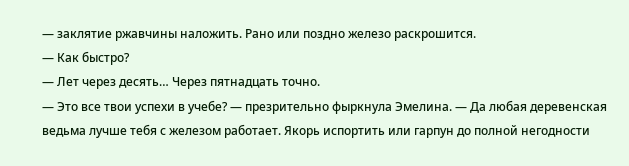— заклятие ржавчины наложить. Рано или поздно железо раскрошится.
— Как быстро?
— Лет через десять… Через пятнадцать точно.
— Это все твои успехи в учебе? — презрительно фыркнула Эмелина. — Да любая деревенская ведьма лучше тебя с железом работает. Якорь испортить или гарпун до полной негодности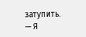затупить.
— Я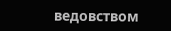ведовством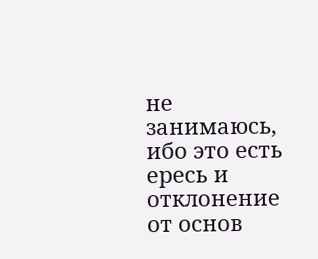не занимаюсь, ибо это есть ересь и отклонение от основ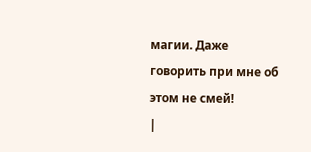магии. Даже говорить при мне об этом не смей!
|